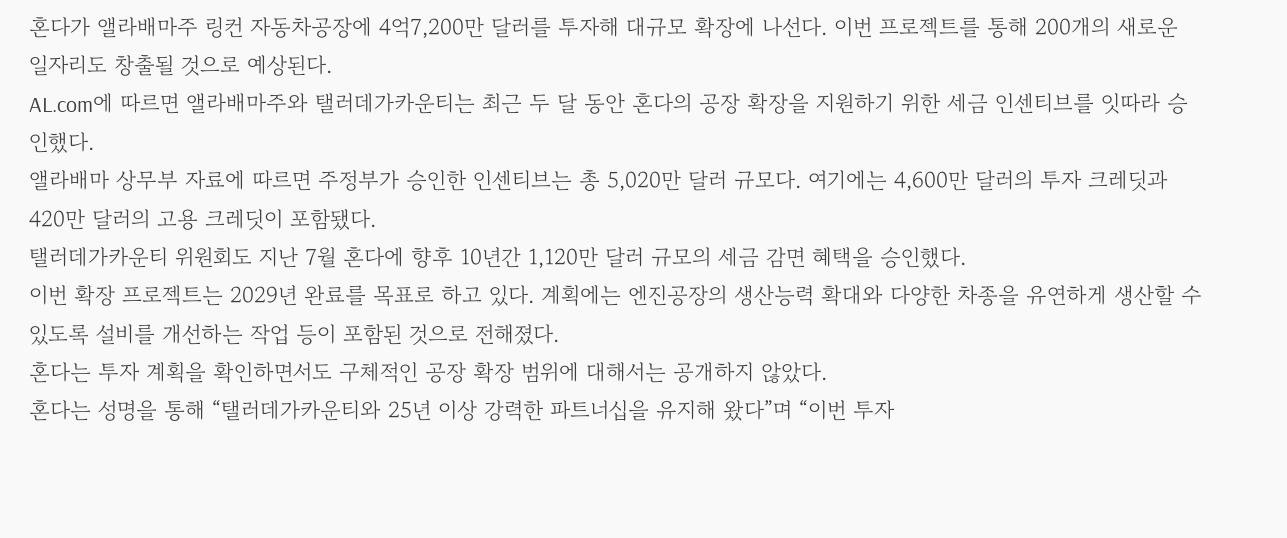혼다가 앨라배마주 링컨 자동차공장에 4억7,200만 달러를 투자해 대규모 확장에 나선다. 이번 프로젝트를 통해 200개의 새로운 일자리도 창출될 것으로 예상된다.
AL.com에 따르면 앨라배마주와 탤러데가카운티는 최근 두 달 동안 혼다의 공장 확장을 지원하기 위한 세금 인센티브를 잇따라 승인했다.
앨라배마 상무부 자료에 따르면 주정부가 승인한 인센티브는 총 5,020만 달러 규모다. 여기에는 4,600만 달러의 투자 크레딧과 420만 달러의 고용 크레딧이 포함됐다.
탤러데가카운티 위원회도 지난 7월 혼다에 향후 10년간 1,120만 달러 규모의 세금 감면 혜택을 승인했다.
이번 확장 프로젝트는 2029년 완료를 목표로 하고 있다. 계획에는 엔진공장의 생산능력 확대와 다양한 차종을 유연하게 생산할 수 있도록 설비를 개선하는 작업 등이 포함된 것으로 전해졌다.
혼다는 투자 계획을 확인하면서도 구체적인 공장 확장 범위에 대해서는 공개하지 않았다.
혼다는 성명을 통해 “탤러데가카운티와 25년 이상 강력한 파트너십을 유지해 왔다”며 “이번 투자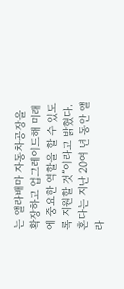는 앨라배마 자동차공장을 확장하고 업그레이드해 미래에 중요한 역할을 할 수 있도록 지원할 것”이라고 밝혔다.
혼다는 지난 20여 년 동안 앨라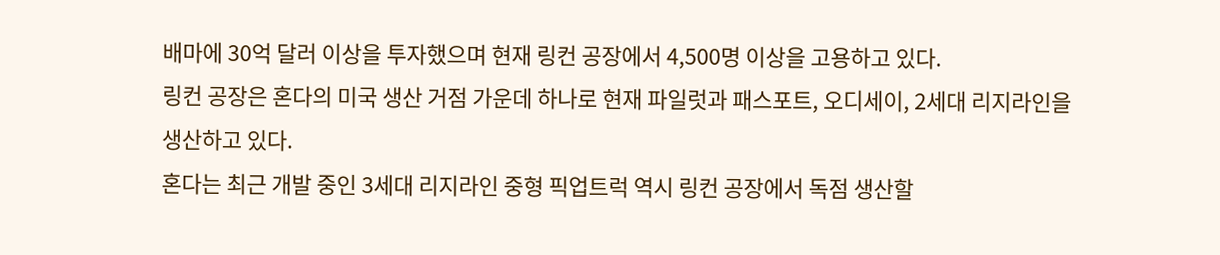배마에 30억 달러 이상을 투자했으며 현재 링컨 공장에서 4,500명 이상을 고용하고 있다.
링컨 공장은 혼다의 미국 생산 거점 가운데 하나로 현재 파일럿과 패스포트, 오디세이, 2세대 리지라인을 생산하고 있다.
혼다는 최근 개발 중인 3세대 리지라인 중형 픽업트럭 역시 링컨 공장에서 독점 생산할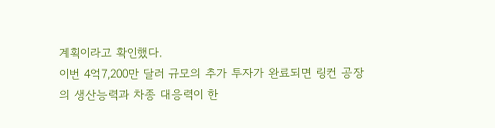계획이라고 확인했다.
이번 4억7,200만 달러 규모의 추가 투자가 완료되면 링컨 공장의 생산능력과 차종 대응력이 한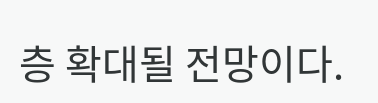층 확대될 전망이다.